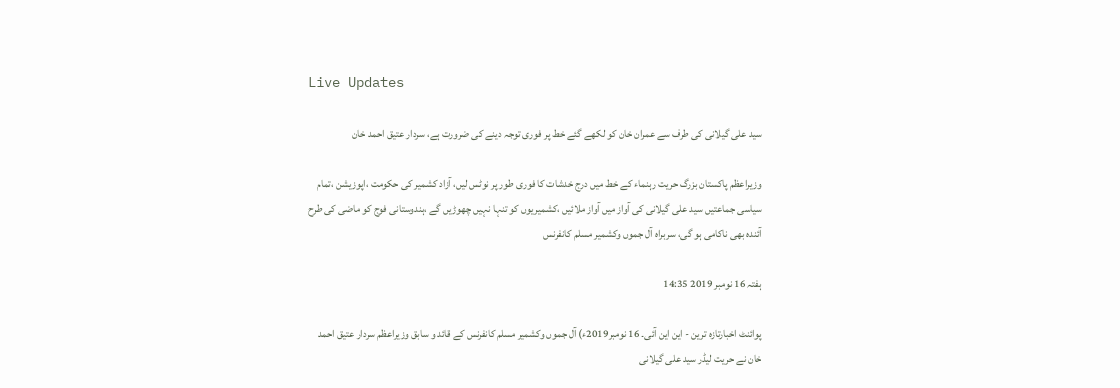Live Updates

سید علی گیلانی کی طرف سے عمران خان کو لکھے گئے خط پر فوری توجہ دینے کی ضرورت ہے، سردار عتیق احمد خان

وزیراعظم پاکستان بزرگ حریت رہنماء کے خط میں درج خدشات کا فوری طور پر نوٹس لیں، آزاد کشمیر کی حکومت ،اپوزیشن ،تمام سیاسی جماعتیں سید علی گیلانی کی آواز میں آواز ملائیں ،کشمیریوں کو تنہا نہیں چھوڑیں گے ،ہندوستانی فوج کو ماضی کی طرح آئندہ بھی ناکامی ہو گی، سربراہ آل جموں وکشمیر مسلم کانفرنس

ہفتہ 16 نومبر 2019 14:35

پوائنٹ اخبارتازہ ترین - این این آئی۔ 16 نومبر2019ء) آل جموں وکشمیر مسلم کانفرنس کے قائد و سابق وزیراعظم سردار عتیق احمد خان نے حریت لیڈر سید علی گیلانی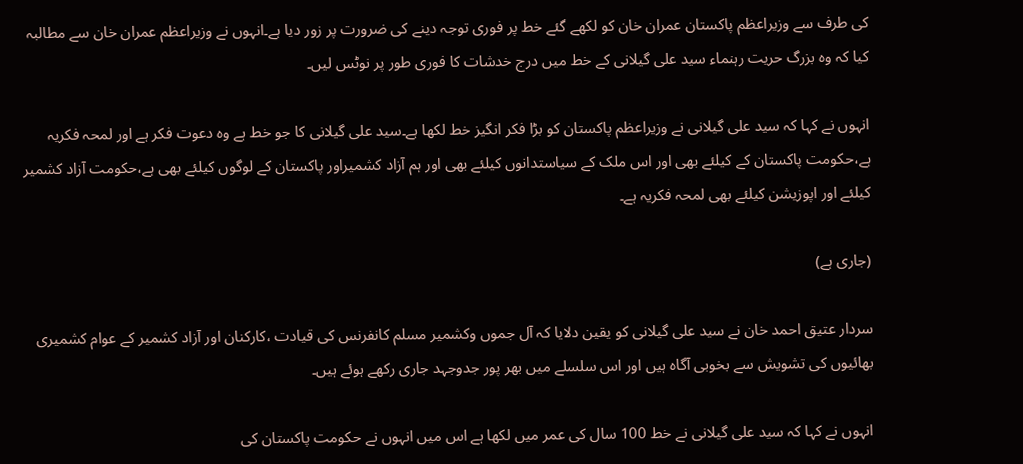کی طرف سے وزیراعظم پاکستان عمران خان کو لکھے گئے خط پر فوری توجہ دینے کی ضرورت پر زور دیا ہے۔انہوں نے وزیراعظم عمران خان سے مطالبہ کیا کہ وہ بزرگ حریت رہنماء سید علی گیلانی کے خط میں درج خدشات کا فوری طور پر نوٹس لیں۔

انہوں نے کہا کہ سید علی گیلانی نے وزیراعظم پاکستان کو بڑا فکر انگیز خط لکھا ہے۔سید علی گیلانی کا جو خط ہے وہ دعوت فکر ہے اور لمحہ فکریہ ہے،حکومت پاکستان کے کیلئے بھی اور اس ملک کے سیاستدانوں کیلئے بھی اور ہم آزاد کشمیراور پاکستان کے لوگوں کیلئے بھی ہے،حکومت آزاد کشمیر کیلئے اور اپوزیشن کیلئے بھی لمحہ فکریہ ہے۔

(جاری ہے)

سردار عتیق احمد خان نے سید علی گیلانی کو یقین دلایا کہ آل جموں وکشمیر مسلم کانفرنس کی قیادت ،کارکنان اور آزاد کشمیر کے عوام کشمیری بھائیوں کی تشویش سے بخوبی آگاہ ہیں اور اس سلسلے میں بھر پور جدوجہد جاری رکھے ہوئے ہیں۔

انہوں نے کہا کہ سید علی گیلانی نے خط 100 سال کی عمر میں لکھا ہے اس میں انہوں نے حکومت پاکستان کی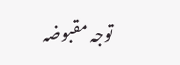توجہ مقبوضہ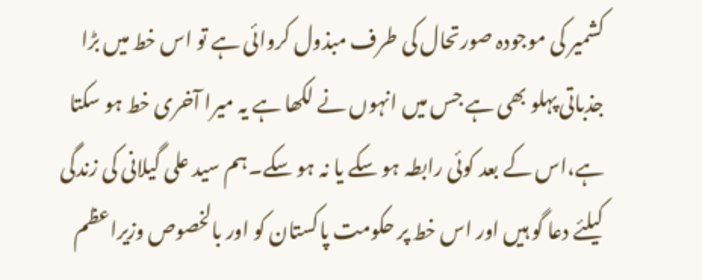کشمیر کی موجودہ صورتحال کی طرف مبذول کروائی ہے تو اس خط میں بڑا جذباتی پہلو بھی ہے جس میں انہوں نے لکھا ہے یہ میرا آخری خط ہو سکتا ہے،اس کے بعد کوئی رابطہ ہو سکے یا نہ ہو سکے۔ہم سید علی گیلانی کی زندگی کیلئے دعا گو ہیں اور اس خط پر حکومت پاکستان کو اور بالخصوص وزیراعظم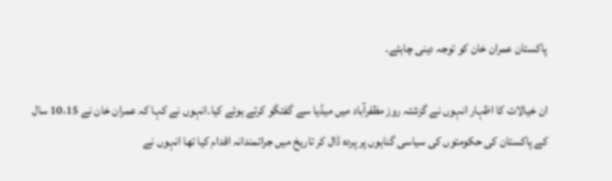پاکستان عمران خان کو توجہ دینی چاہئے۔

ان خیالات کا اظہار انہوں نے گزشتہ روز مظفرآباد میں میڈیا سے گفتگو کرتے ہوئے کیا۔انہوں نے کہا کہ عمران خان نے 10،15 سال کے پاکستان کی حکومتوں کی سیاسی گناہوں پر پردہ ڈال کر تاریخ میں جراتمندانہ اقدام کیا تھا انہوں نے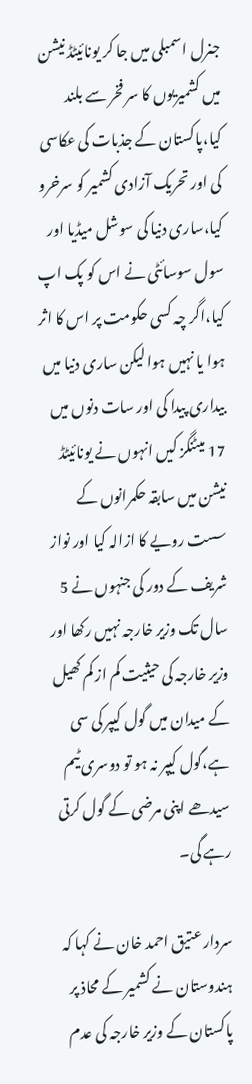جنرل اسمبلی میں جا کر یونائیٹڈ نیشن میں کشمیریوں کا سر فخر سے بلند کیا،پاکستان کے جذبات کی عکاسی کی اور تحریک آزادی کشمیر کو سرخرو کیا،ساری دنیا کی سوشل میڈیا اور سول سوسائٹی نے اس کو پک اپ کیا،اگر چہ کسی حکومت پر اس کا اثر ہوا یا نہیں ہوا لیکن ساری دنیا میں بیداری پیدا کی اور سات دنوں میں 17 میٹنگز کیں انہوں نے یونائیٹڈ نیشن میں سابقہ حکمرانوں کے سست رویے کا ازالہ کیا اور نواز شریف کے دور کی جنہوں نے 5 سال تک وزیر خارجہ نہیں رکھا اور وزیر خارجہ کی حیثیت کم از کم کھیل کے میدان میں گول کیپر کی سی ہے،گول کیپر نہ ہو تو دوسری ٹیم سیدھے اپنی مرضی کے گول کرتی رہے گی۔

سردار عتیق احمد خان نے کہا کہ ہندوستان نے کشمیر کے محاذ پر پاکستان کے وزیر خارجہ کی عدم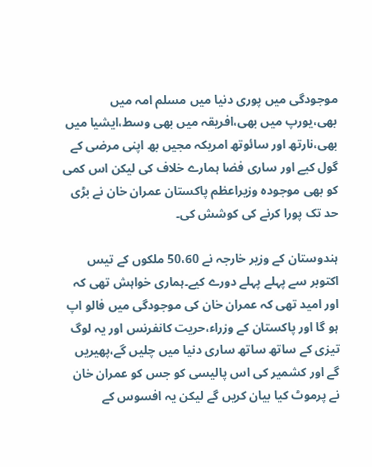موجودگی میں پوری دنیا میں مسلم امہ میں بھی،یورپ میں بھی،افریقہ میں بھی وسط،ایشیا میں بھی،نارتھ اور سائوتھ امریکہ مجیں بھ اپنی مرضی کے گول کیے اور ساری فضا ہمارے خلاف کی لیکن اس کمی کو بھی موجودہ وزیراعظم پاکستان عمران خان نے بڑی حد تک پورا کرنے کی کوشش کی۔

ہندوستان کے وزیر خارجہ نے 50،60 ملکوں کے تیس اکتوبر سے پہلے پہلے دورے کیے۔ہماری خواہش تھی کہ اور امید تھی کہ عمران خان کی موجودگی میں فالو اپ ہو گا اور پاکستان کے وزراء،حریت کانفرنس اور یہ لوگ تیزی کے ساتھ ساتھ ساری دنیا میں چلیں گے،پھیریں گے اور کشمیر کی اس پالیسی کو جس کو عمران خان نے پرموٹ کیا بیان کریں گے لیکن یہ افسوس کے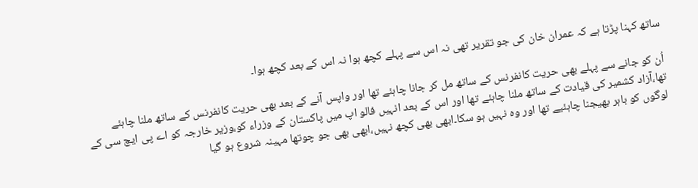ساتھ کہنا پڑتا ہے کہ عمران خان کی جو تقریر تھی نہ اس سے پہلے کچھ ہوا نہ اس کے بعد کچھ ہوا۔

اُن کو جانے سے پہلے بھی حریت کانفرنس کے ساتھ مل کر جانا چاہئے تھا اور واپس آنے کے بعد بھی حریت کانفرنس کے ساتھ ملنا چاہئے تھا،آزاد کشمیر کی قیادت کے ساتھ ملنا چاہئے تھا اور اس کے بعد انہیں فالو اپ میں پاکستان کے وزراء کو،وزیر خارجہ کو اے پی ایچ سی کے لوگوں کو باہر بھیجنا چاہئیے تھا اور وہ نہیں ہو سکا۔ابھی بھی کچھ نہیں،ابھی بھی جو چوتھا مہینہ شروع ہو گیا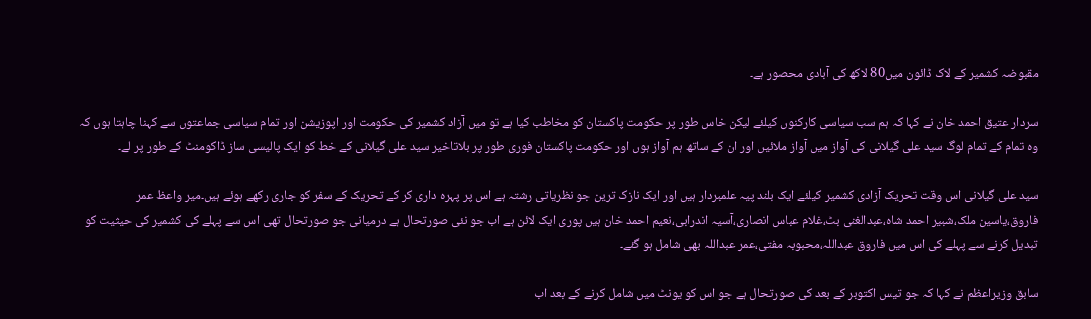مقبوضہ کشمیر کے لاک ڈائون میں80 لاکھ کی آبادی محصور ہے۔

سردار عتیق احمد خان نے کہا کہ ہم سب سیاسی کارکنوں کیلئے لیکن خاس طور پر حکومت پاکستان کو مخاطب کیا ہے تو میں آزاد کشمیر کی حکومت اور اپوزیشن اور تمام سیاسی جماعتوں سے کہنا چاہتا ہوں کہ وہ تمام کے تمام لوگ سید علی گیلانی کی آواز میں آواز ملائیں اور ان کے ساتھ ہم آواز ہوں اور حکومت پاکستان فوری طور پر بلاتاخیر سید علی گیلانی کے خط کو ایک پالیسی ساز ڈاکومنٹ کے طور پر لے۔

سید علی گیلانی اس وقت تحریک آزادی کشمیر کیلئے ایک بلند پیہ علمبردار ہیں اور ایک نازک ترین جو نظریاتی رشتہ ہے اس پر پہرہ داری کر کے تحریک کے سفر کو جاری رکھے ہوئے ہیں۔میر واعظ عمر فاروق،یاسین ملک،شبیر احمد شاہ،عبدالغنی بٹ،غلام عباس انصاری،آسیہ اندرابی،نعیم احمد خان ہیں پوری ایک لائن ہے اب جو نئی صورتحال ہے درمیانی جو صورتحال تھی اس سے پہلے کی کشمیر کی حیثیت کو تبدیل کرنے سے پہلے کی اس میں فاروق عبداللہ،محبوبہ مفتی،عمر عبداللہ بھی شامل ہو گئے۔

سابق وزیراعظم نے کہا کہ جو تیس اکتوبر کے بعد کی صورتحال ہے جو اس کو یونٹ میں شامل کرنے کے بعد اب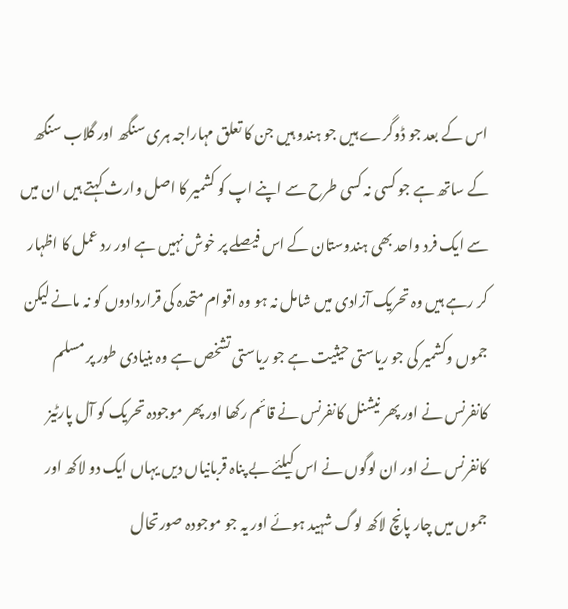اس کے بعد جو ڈوگرے ہیں جو ہندو ہیں جن کا تعلق مہاراجہ ہری سنگھ اور گلاب سنگھ کے ساتھ ہے جو کسی نہ کسی طرح سے اپنے اپ کو کشمیر کا اصل وارث کہتے ہیں ان میں سے ایک فرد واحد بھی ہندوستان کے اس فیصلے پر خوش نہیں ہے اور رد عمل کا اظہار کر رہے ہیں وہ تحریک آزادی میں شامل نہ ہو وہ اقوام متحدہ کی قراردادوں کو نہ مانے لیکن جموں وکشمیر کی جو ریاستی حیثیت ہے جو ریاستی تشخص ہے وہ بنیادی طور پر مسلم کانفرنس نے اور پھر نیشنل کانفرنس نے قائم رکھا اور پھر موجودہ تحریک کو آل پارٹیز کانفرنس نے اور ان لوگوں نے اس کیلئے بے پناہ قربانیاں دیں یہاں ایک دو لاکھ اور جموں میں چار پانچ لاکھ لوگ شہید ہوئے اور یہ جو موجودہ صورتحال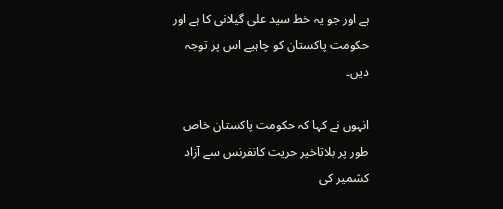ہے اور جو یہ خط سید علی گیلانی کا ہے اور حکومت پاکستان کو چاہیے اس پر توجہ دیں۔

انہوں نے کہا کہ حکومت پاکستان خاص طور پر بلاتاخیر حریت کانفرنس سے آزاد کشمیر کی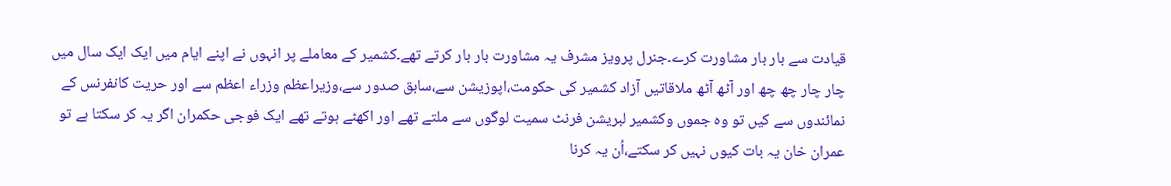قیادت سے بار بار مشاورت کرے۔جنرل پرویز مشرف یہ مشاورت بار بار کرتے تھے۔کشمیر کے معاملے پر انہوں نے اپنے ایام میں ایک ایک سال میں چار چار چھ چھ اور آٹھ آٹھ ملاقاتیں آزاد کشمیر کی حکومت،اپوزیشن سے،سابق صدور سے،وزیراعظم وزراء اعظم سے اور حریت کانفرنس کے نمائندوں سے کیں تو وہ جموں وکشمیر لبریشن فرنٹ سمیت لوگوں سے ملتے تھے اور اکھٹے ہوتے تھے ایک فوجی حکمران اگر یہ کر سکتا ہے تو عمران خان یہ بات کیوں نہیں کر سکتے،اُن یہ کرنا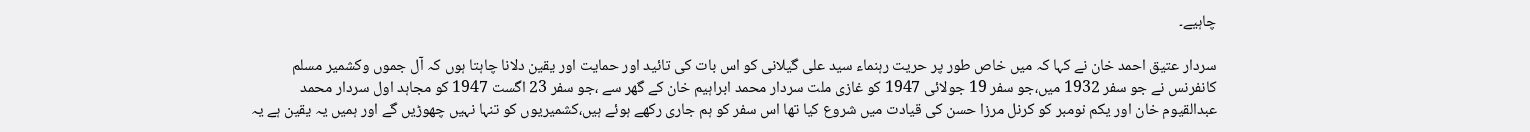چاہیے۔

سردار عتیق احمد خان نے کہا کہ میں خاص طور پر حریت رہنماء سید علی گیلانی کو اس بات کی تائید اور حمایت اور یقین دلانا چاہتا ہوں کہ آل جموں وکشمیر مسلم کانفرنس نے جو سفر 1932 میں،جو سفر 19 جولائی 1947 کو غازی ملت سردار محمد ابراہیم خان کے گھر سے ،جو سفر 23 اگست 1947 کو مجاہد اول سردار محمد عبدالقیوم خان اور یکم نومبر کو کرنل مرزا حسن کی قیادت میں شروع کیا تھا اس سفر کو ہم جاری رکھے ہوئے ہیں،کشمیریوں کو تنہا نہیں چھوڑیں گے اور ہمیں یہ یقین ہے یہ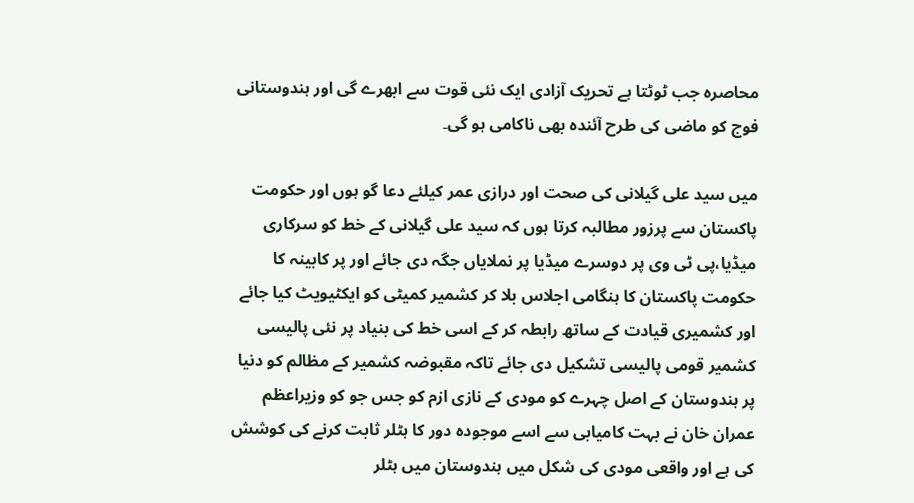محاصرہ جب ٹوٹتا ہے تحریک آزادی ایک نئی قوت سے ابھرے گی اور ہندوستانی فوج کو ماضی کی طرح آئندہ بھی ناکامی ہو گی۔

میں سید علی گیلانی کی صحت اور درازی عمر کیلئے دعا گو ہوں اور حکومت پاکستان سے پرزور مطالبہ کرتا ہوں کہ سید علی گیلانی کے خط کو سرکاری میڈیا،پی ٹی وی پر دوسرے میڈیا پر نملایاں جگہ دی جائے اور پر کابینہ کا حکومت پاکستان کا ہنگامی اجلاس بلا کر کشمیر کمیٹی کو ایکٹیویٹ کیا جائے اور کشمیری قیادت کے ساتھ رابطہ کر کے اسی خط کی بنیاد پر نئی پالیسی کشمیر قومی پالیسی تشکیل دی جائے تاکہ مقبوضہ کشمیر کے مظالم کو دنیا پر ہندوستان کے اصل چہرے کو مودی کے نازی ازم کو جس جو کو وزیراعظم عمران خان نے بہت کامیابی سے اسے موجودہ دور کا ہٹلر ثابت کرنے کی کوشش کی ہے اور واقعی مودی کی شکل میں ہندوستان میں ہٹلر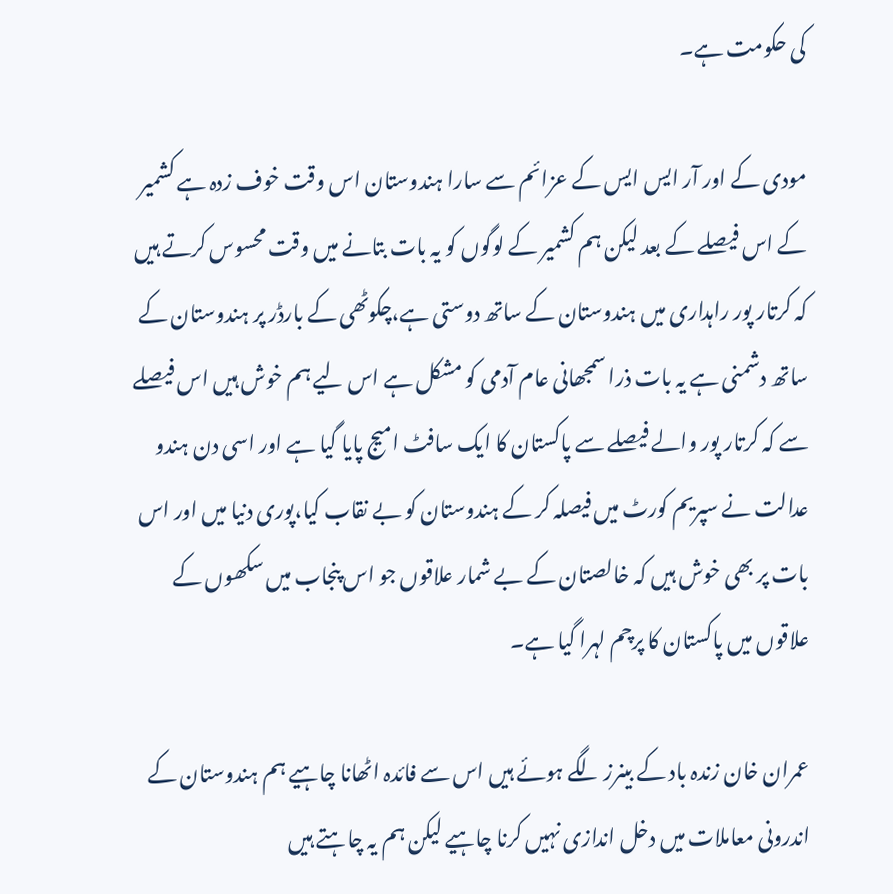کی حکومت ہے۔

مودی کے اور آر ایس ایس کے عزائم سے سارا ہندوستان اس وقت خوف زدہ ہے کشمیر کے اس فیصلے کے بعد لیکن ہم کشمیر کے لوگوں کو یہ بات بتانے میں وقت محسوس کرتے ہیں کہ کرتار پور راہداری میں ہندوستان کے ساتھ دوستی ہے،چکوٹھی کے بارڈر پر ہندوستان کے ساتھ دشمنی ہے یہ بات ذرا سمجھانی عام آدمی کو مشکل ہے اس لیے ہم خوش ہیں اس فیصلے سے کہ کرتار پور والے فیصلے سے پاکستان کا ایک سافٹ امیج پایا گیا ہے اور اسی دن ہندو عدالت نے سپریم کورٹ میں فیصلہ کر کے ہندوستان کو بے نقاب کیا،پوری دنیا میں اور اس بات پر بھی خوش ہیں کہ خالصتان کے بے شمار علاقوں جو اس پنجاب میں سکھوں کے علاقوں میں پاکستان کا پرچم لہرا گیا ہے۔

عمران خان زندہ باد کے بینرز لگے ہوئے ہیں اس سے فائدہ اٹھانا چاہیے ہم ہندوستان کے اندرونی معاملات میں دخل اندازی نہیں کرنا چاہیے لیکن ہم یہ چاہتے ہیں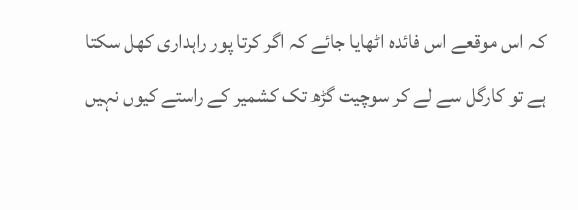کہ اس موقعے اس فائدہ اٹھایا جائے کہ اگر کرتا پور راہداری کھل سکتا ہے تو کارگل سے لے کر سوچیت گڑھ تک کشمیر کے راستے کیوں نہیں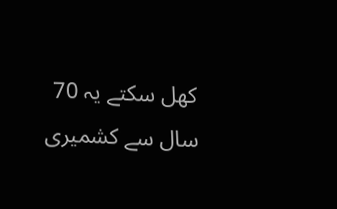کھل سکتے یہ 70 سال سے کشمیری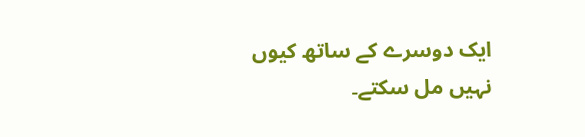ایک دوسرے کے ساتھ کیوں نہیں مل سکتے۔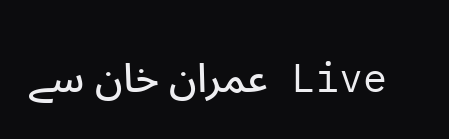Live عمران خان سے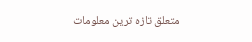متعلق تازہ ترین معلومات